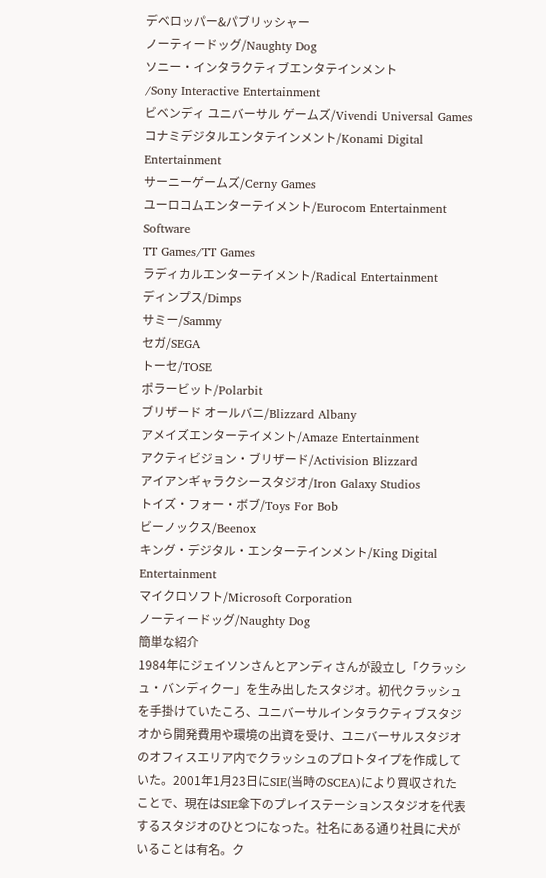デベロッパー&パブリッシャー
ノーティードッグ/Naughty Dog
ソニー・インタラクティブエンタテインメント
/Sony Interactive Entertainment
ビベンディ ユニバーサル ゲームズ/Vivendi Universal Games
コナミデジタルエンタテインメント/Konami Digital Entertainment
サーニーゲームズ/Cerny Games
ユーロコムエンターテイメント/Eurocom Entertainment Software
TT Games/TT Games
ラディカルエンターテイメント/Radical Entertainment
ディンプス/Dimps
サミー/Sammy
セガ/SEGA
トーセ/TOSE
ポラービット/Polarbit
ブリザード オールバニ/Blizzard Albany
アメイズエンターテイメント/Amaze Entertainment
アクティビジョン・ブリザード/Activision Blizzard
アイアンギャラクシースタジオ/Iron Galaxy Studios
トイズ・フォー・ボブ/Toys For Bob
ビーノックス/Beenox
キング・デジタル・エンターテインメント/King Digital Entertainment
マイクロソフト/Microsoft Corporation
ノーティードッグ/Naughty Dog
簡単な紹介
1984年にジェイソンさんとアンディさんが設立し「クラッシュ・バンディクー」を生み出したスタジオ。初代クラッシュを手掛けていたころ、ユニバーサルインタラクティブスタジオから開発費用や環境の出資を受け、ユニバーサルスタジオのオフィスエリア内でクラッシュのプロトタイプを作成していた。2001年1月23日にSIE(当時のSCEA)により買収されたことで、現在はSIE傘下のプレイステーションスタジオを代表するスタジオのひとつになった。社名にある通り社員に犬がいることは有名。ク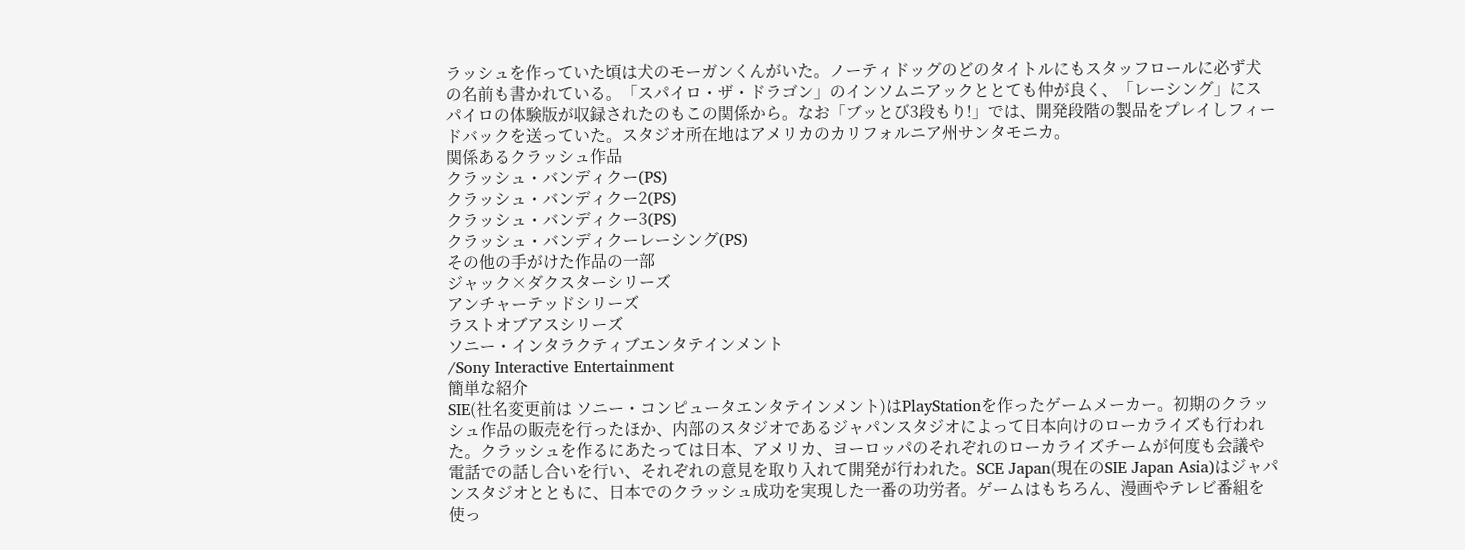ラッシュを作っていた頃は犬のモーガンくんがいた。ノーティドッグのどのタイトルにもスタッフロールに必ず犬の名前も書かれている。「スパイロ・ザ・ドラゴン」のインソムニアックととても仲が良く、「レーシング」にスパイロの体験版が収録されたのもこの関係から。なお「ブッとび3段もり!」では、開発段階の製品をプレイしフィードバックを送っていた。スタジオ所在地はアメリカのカリフォルニア州サンタモニカ。
関係あるクラッシュ作品
クラッシュ・バンディクー(PS)
クラッシュ・バンディクー2(PS)
クラッシュ・バンディクー3(PS)
クラッシュ・バンディクーレーシング(PS)
その他の手がけた作品の一部
ジャック×ダクスターシリーズ
アンチャーテッドシリーズ
ラストオブアスシリーズ
ソニー・インタラクティブエンタテインメント
/Sony Interactive Entertainment
簡単な紹介
SIE(社名変更前は ソニー・コンピュータエンタテインメント)はPlayStationを作ったゲームメーカー。初期のクラッシュ作品の販売を行ったほか、内部のスタジオであるジャパンスタジオによって日本向けのローカライズも行われた。クラッシュを作るにあたっては日本、アメリカ、ヨーロッパのそれぞれのローカライズチームが何度も会議や電話での話し合いを行い、それぞれの意見を取り入れて開発が行われた。SCE Japan(現在のSIE Japan Asia)はジャパンスタジオとともに、日本でのクラッシュ成功を実現した一番の功労者。ゲームはもちろん、漫画やテレビ番組を使っ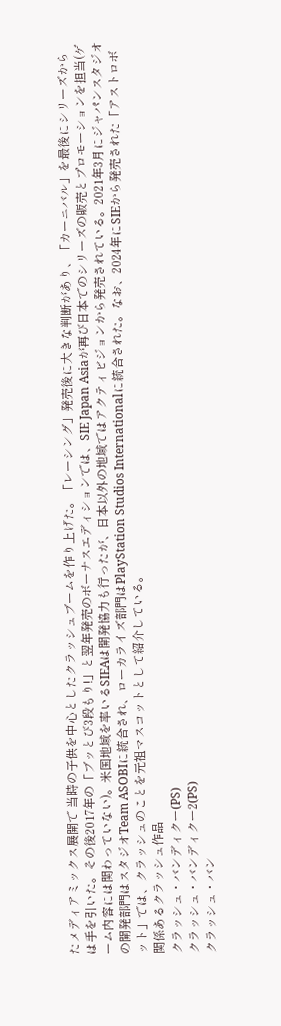たメディアミックス展開で 当時の子供を中心としたクラッシュブームを作り上げた。「レーシング」発売後に大きな判断があり、「カーニバル」を最後にシリーズからは手を引いた。その後2017年の「ブッとび3段もり!」と翌年発売のボーナスエディションでは、SIE Japan Asiaが再び日本でのシリーズの販売とプロモーションを担当(ゲーム内容には関わっていない)。米国地域を率いるSIEAは開発協力も行ったが、日本以外の地域ではアクティビジョンから発売されている。2021年3月にジャパンスタジオの開発部門はスタジオTeam ASOBIに統合され、ローカライズ部門はPlayStation Studios Internationalに統合された。なお、2024年にSIEから発売された「アストロボット」では、クラッシュのことを元祖マスコットとして紹介している。
関係あるクラッシュ作品
クラッシュ・バンディクー(PS)
クラッシュ・バンディクー2(PS)
クラッシュ・バン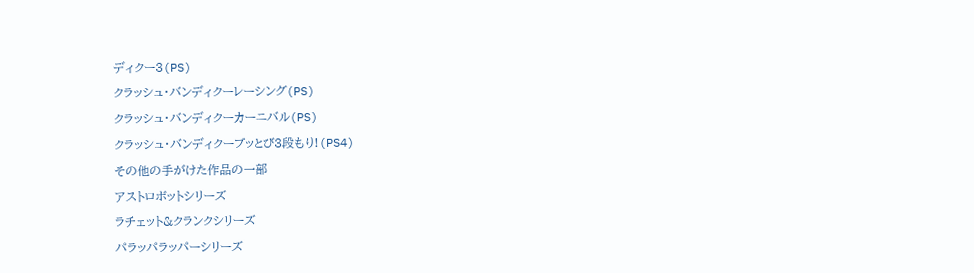ディクー3(PS)
クラッシュ・バンディクーレーシング(PS)
クラッシュ・バンディクーカーニバル(PS)
クラッシュ・バンディクーブッとび3段もり!(PS4)
その他の手がけた作品の一部
アストロボットシリーズ
ラチェット&クランクシリーズ
パラッパラッパーシリーズ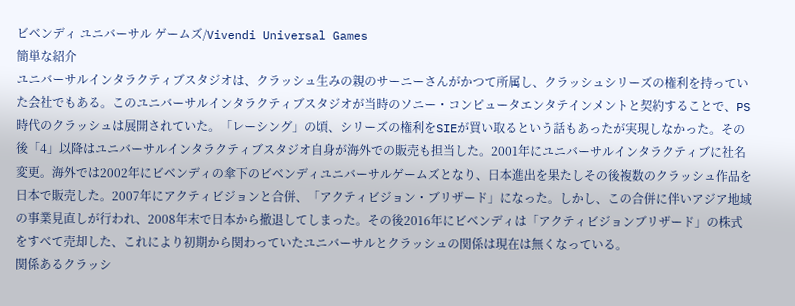ビベンディ ユニバーサル ゲームズ/Vivendi Universal Games
簡単な紹介
ユニバーサルインタラクティブスタジオは、クラッシュ生みの親のサーニーさんがかつて所属し、クラッシュシリーズの権利を持っていた会社でもある。このユニバーサルインタラクティブスタジオが当時のソニー・コンピュータエンタテインメントと契約することで、PS時代のクラッシュは展開されていた。「レーシング」の頃、シリーズの権利をSIEが買い取るという話もあったが実現しなかった。その後「4」以降はユニバーサルインタラクティブスタジオ自身が海外での販売も担当した。2001年にユニバーサルインタラクティブに社名変更。海外では2002年にビベンディの傘下のビベンディユニバーサルゲームズとなり、日本進出を果たしその後複数のクラッシュ作品を日本で販売した。2007年にアクティビジョンと合併、「アクティビジョン・ブリザード」になった。しかし、この合併に伴いアジア地域の事業見直しが行われ、2008年末で日本から撤退してしまった。その後2016年にビベンディは「アクティビジョンブリザード」の株式をすべて売却した、これにより初期から関わっていたユニバーサルとクラッシュの関係は現在は無くなっている。
関係あるクラッシ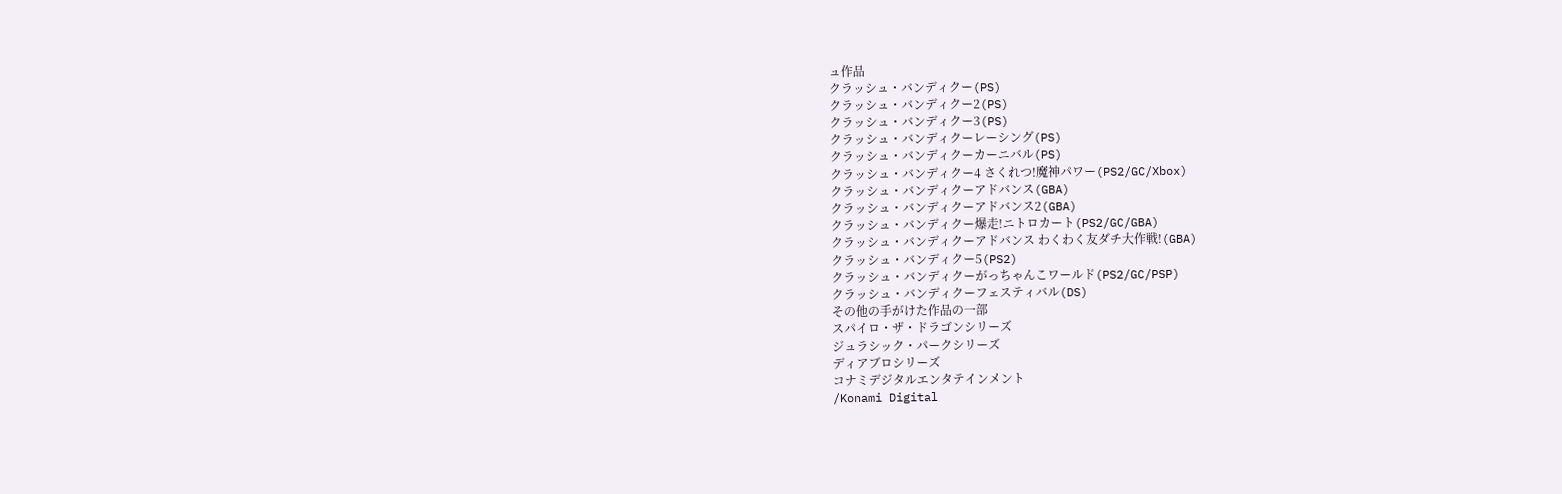ュ作品
クラッシュ・バンディクー(PS)
クラッシュ・バンディクー2(PS)
クラッシュ・バンディクー3(PS)
クラッシュ・バンディクーレーシング(PS)
クラッシュ・バンディクーカーニバル(PS)
クラッシュ・バンディクー4 さくれつ!魔神パワー(PS2/GC/Xbox)
クラッシュ・バンディクーアドバンス(GBA)
クラッシュ・バンディクーアドバンス2(GBA)
クラッシュ・バンディクー爆走!ニトロカート(PS2/GC/GBA)
クラッシュ・バンディクーアドバンス わくわく友ダチ大作戦!(GBA)
クラッシュ・バンディクー5(PS2)
クラッシュ・バンディクーがっちゃんこワールド(PS2/GC/PSP)
クラッシュ・バンディクーフェスティバル(DS)
その他の手がけた作品の一部
スパイロ・ザ・ドラゴンシリーズ
ジュラシック・パークシリーズ
ディアブロシリーズ
コナミデジタルエンタテインメント
/Konami Digital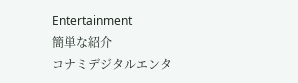Entertainment
簡単な紹介
コナミデジタルエンタ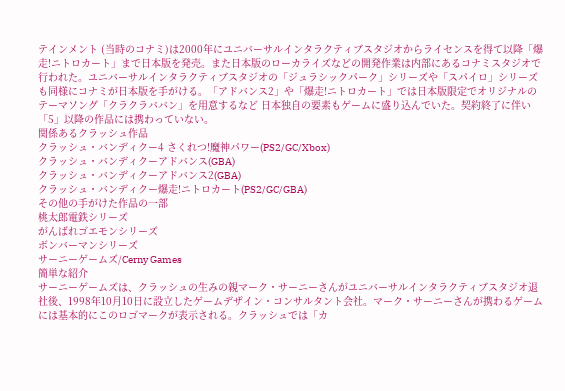テインメント (当時のコナミ)は2000年にユニバーサルインタラクティブスタジオからライセンスを得て以降「爆走!ニトロカート」まで日本版を発売。また日本版のローカライズなどの開発作業は内部にあるコナミスタジオで行われた。ユニバーサルインタラクティブスタジオの「ジュラシックパーク」シリーズや「スパイロ」シリーズも同様にコナミが日本版を手がける。「アドバンス2」や「爆走!ニトロカート」では日本版限定でオリジナルのテーマソング「クラクラババン」を用意するなど 日本独自の要素もゲームに盛り込んでいた。契約終了に伴い「5」以降の作品には携わっていない。
関係あるクラッシュ作品
クラッシュ・バンディクー4 さくれつ!魔神パワー(PS2/GC/Xbox)
クラッシュ・バンディクーアドバンス(GBA)
クラッシュ・バンディクーアドバンス2(GBA)
クラッシュ・バンディクー爆走!ニトロカート(PS2/GC/GBA)
その他の手がけた作品の一部
桃太郎電鉄シリーズ
がんばれゴエモンシリーズ
ボンバーマンシリーズ
サーニーゲームズ/Cerny Games
簡単な紹介
サーニーゲームズは、クラッシュの生みの親マーク・サーニーさんがユニバーサルインタラクティブスタジオ退社後、1998年10月10日に設立したゲームデザイン・コンサルタント会社。マーク・サーニーさんが携わるゲームには基本的にこのロゴマークが表示される。クラッシュでは「カ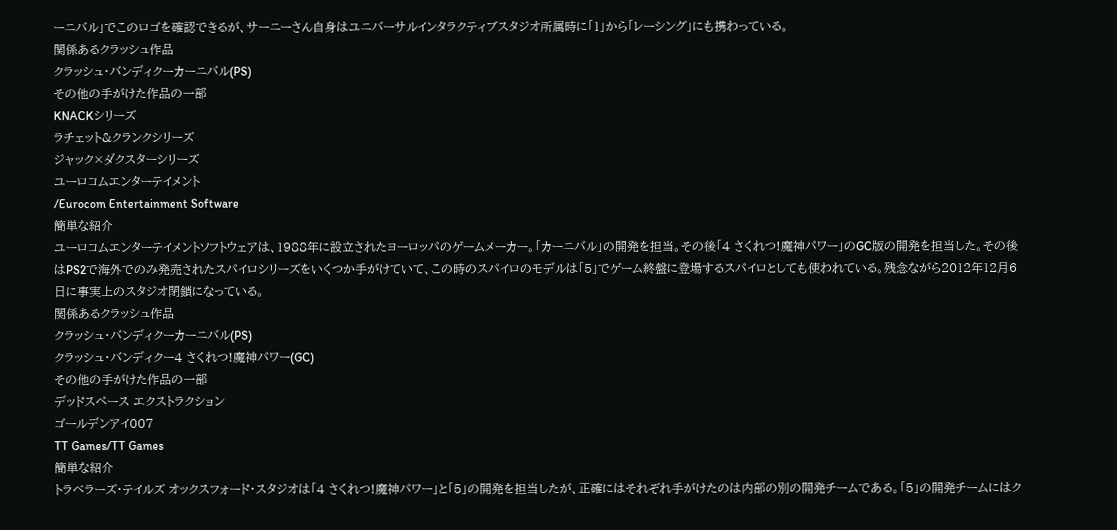ーニバル」でこのロゴを確認できるが、サーニーさん自身はユニバーサルインタラクティブスタジオ所属時に「1」から「レーシング」にも携わっている。
関係あるクラッシュ作品
クラッシュ・バンディクーカーニバル(PS)
その他の手がけた作品の一部
KNACKシリーズ
ラチェット&クランクシリーズ
ジャック×ダクスターシリーズ
ユーロコムエンターテイメント
/Eurocom Entertainment Software
簡単な紹介
ユーロコムエンターテイメントソフトウェアは、1988年に設立されたヨーロッパのゲームメーカー。「カーニバル」の開発を担当。その後「4 さくれつ!魔神パワー」のGC版の開発を担当した。その後はPS2で海外でのみ発売されたスパイロシリーズをいくつか手がけていて、この時のスパイロのモデルは「5」でゲーム終盤に登場するスパイロとしても使われている。残念ながら2012年12月6日に事実上のスタジオ閉鎖になっている。
関係あるクラッシュ作品
クラッシュ・バンディクーカーニバル(PS)
クラッシュ・バンディクー4 さくれつ!魔神パワー(GC)
その他の手がけた作品の一部
デッドスペース エクストラクション
ゴールデンアイ007
TT Games/TT Games
簡単な紹介
トラベラーズ・テイルズ オックスフォード・スタジオは「4 さくれつ!魔神パワー」と「5」の開発を担当したが、正確にはそれぞれ手がけたのは内部の別の開発チームである。「5」の開発チームにはク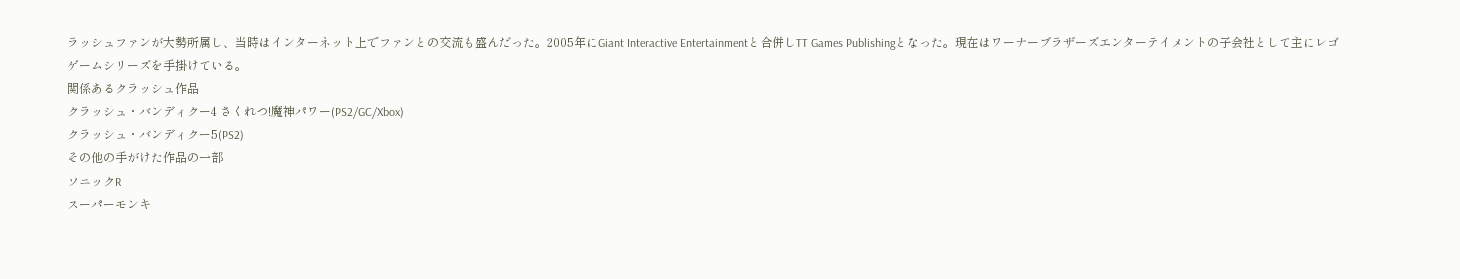ラッシュファンが大勢所属し、当時はインターネット上でファンとの交流も盛んだった。2005年にGiant Interactive Entertainmentと合併しTT Games Publishingとなった。現在はワーナーブラザーズエンターテイメントの子会社として主にレゴゲームシリーズを手掛けている。
関係あるクラッシュ作品
クラッシュ・バンディクー4 さくれつ!魔神パワー(PS2/GC/Xbox)
クラッシュ・バンディクー5(PS2)
その他の手がけた作品の一部
ソニックR
スーパーモンキ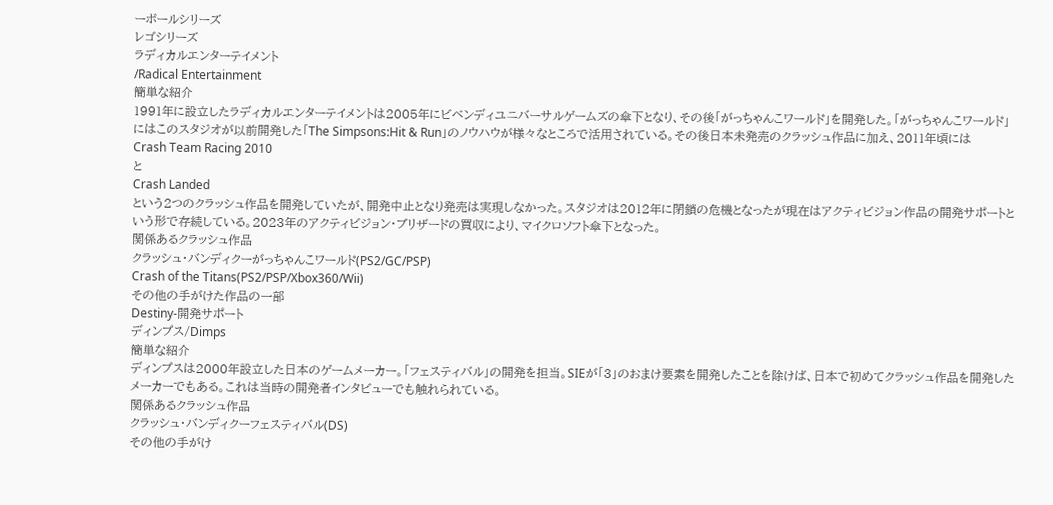ーボールシリーズ
レゴシリーズ
ラディカルエンターテイメント
/Radical Entertainment
簡単な紹介
1991年に設立したラディカルエンターテイメントは2005年にビベンディユニバーサルゲームズの傘下となり、その後「がっちゃんこワールド」を開発した。「がっちゃんこワールド」にはこのスタジオが以前開発した「The Simpsons:Hit & Run」のノウハウが様々なところで活用されている。その後日本未発売のクラッシュ作品に加え、2011年頃には
Crash Team Racing 2010
と
Crash Landed
という2つのクラッシュ作品を開発していたが、開発中止となり発売は実現しなかった。スタジオは2012年に閉鎖の危機となったが現在はアクティビジョン作品の開発サポートという形で存続している。2023年のアクティビジョン・ブリザードの買収により、マイクロソフト傘下となった。
関係あるクラッシュ作品
クラッシュ・バンディクーがっちゃんこワールド(PS2/GC/PSP)
Crash of the Titans(PS2/PSP/Xbox360/Wii)
その他の手がけた作品の一部
Destiny-開発サポート
ディンプス/Dimps
簡単な紹介
ディンプスは2000年設立した日本のゲームメーカー。「フェスティバル」の開発を担当。SIEが「3」のおまけ要素を開発したことを除けば、日本で初めてクラッシュ作品を開発したメーカーでもある。これは当時の開発者インタビューでも触れられている。
関係あるクラッシュ作品
クラッシュ・バンディクーフェスティバル(DS)
その他の手がけ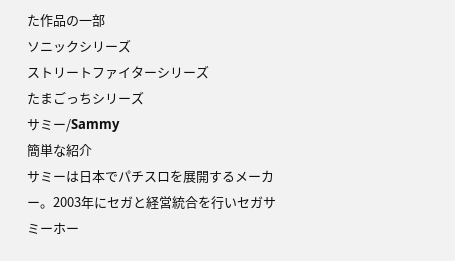た作品の一部
ソニックシリーズ
ストリートファイターシリーズ
たまごっちシリーズ
サミー/Sammy
簡単な紹介
サミーは日本でパチスロを展開するメーカー。2003年にセガと経営統合を行いセガサミーホー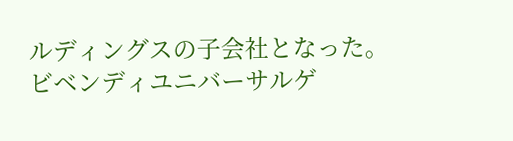ルディングスの子会社となった。ビベンディユニバーサルゲ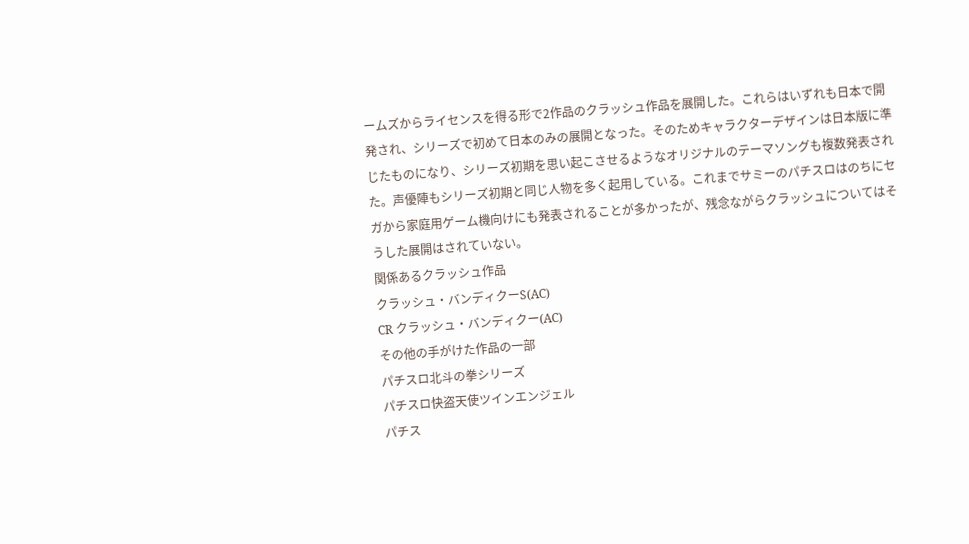ームズからライセンスを得る形で2作品のクラッシュ作品を展開した。これらはいずれも日本で開発され、シリーズで初めて日本のみの展開となった。そのためキャラクターデザインは日本版に準じたものになり、シリーズ初期を思い起こさせるようなオリジナルのテーマソングも複数発表された。声優陣もシリーズ初期と同じ人物を多く起用している。これまでサミーのパチスロはのちにセガから家庭用ゲーム機向けにも発表されることが多かったが、残念ながらクラッシュについてはそうした展開はされていない。
関係あるクラッシュ作品
クラッシュ・バンディクーS(AC)
CR クラッシュ・バンディクー(AC)
その他の手がけた作品の一部
パチスロ北斗の拳シリーズ
パチスロ快盗天使ツインエンジェル
パチス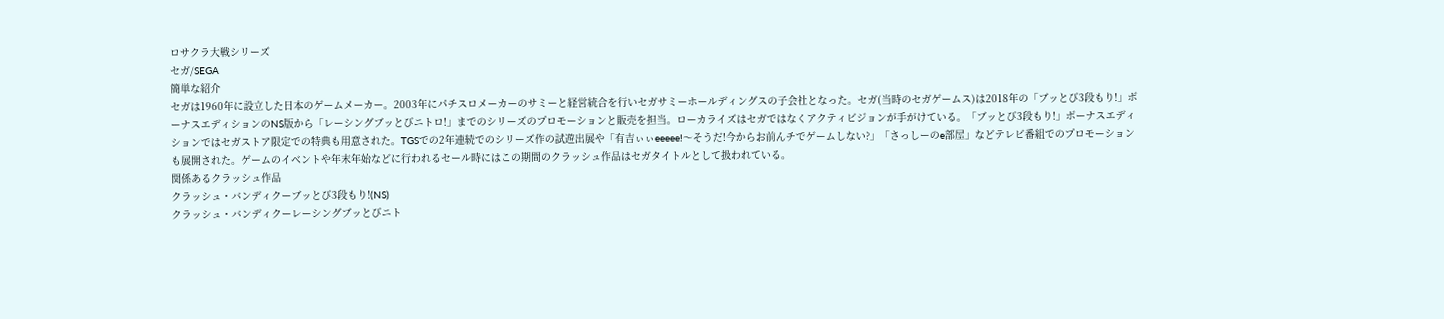ロサクラ大戦シリーズ
セガ/SEGA
簡単な紹介
セガは1960年に設立した日本のゲームメーカー。2003年にパチスロメーカーのサミーと経営統合を行いセガサミーホールディングスの子会社となった。セガ(当時のセガゲームス)は2018年の「ブッとび3段もり!」ボーナスエディションのNS版から「レーシングブッとびニトロ!」までのシリーズのプロモーションと販売を担当。ローカライズはセガではなくアクティビジョンが手がけている。「ブッとび3段もり!」ボーナスエディションではセガストア限定での特典も用意された。TGSでの2年連続でのシリーズ作の試遊出展や「有吉ぃぃeeeee!〜そうだ!今からお前んチでゲームしない?」「さっしーのe部屋」などテレビ番組でのプロモーションも展開された。ゲームのイベントや年末年始などに行われるセール時にはこの期間のクラッシュ作品はセガタイトルとして扱われている。
関係あるクラッシュ作品
クラッシュ・バンディクーブッとび3段もり!(NS)
クラッシュ・バンディクーレーシングブッとびニト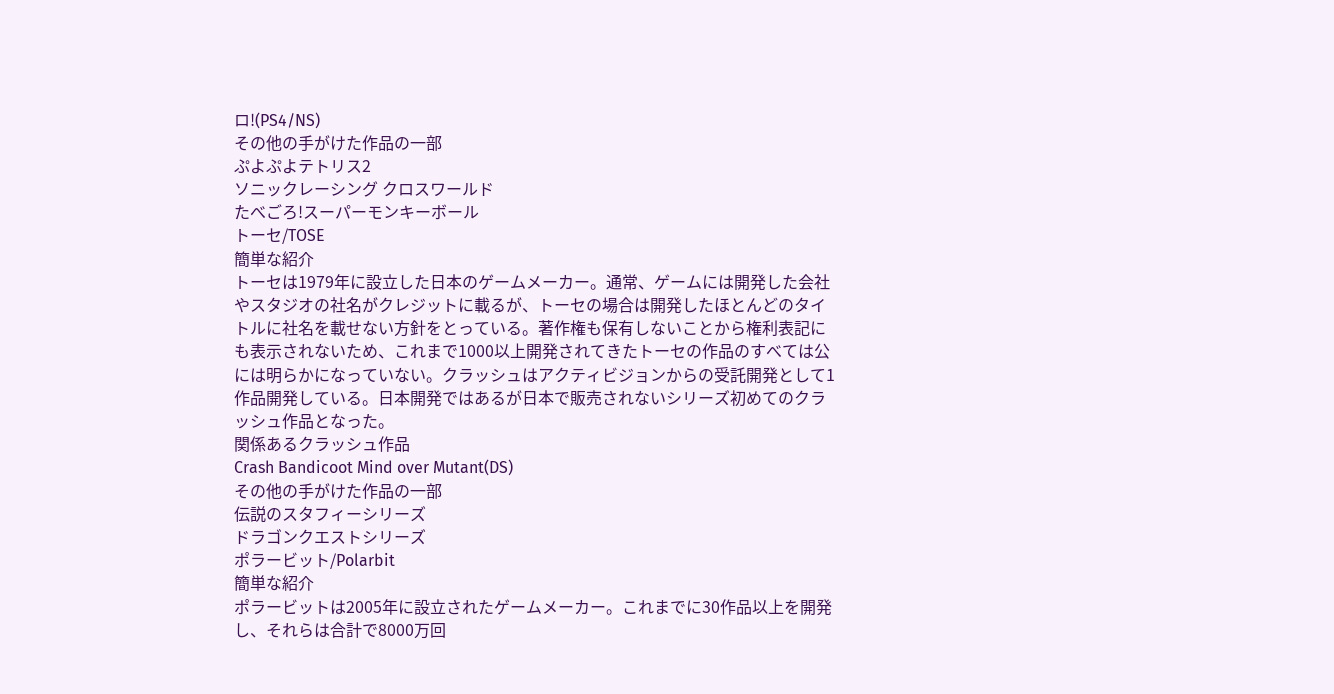ロ!(PS4/NS)
その他の手がけた作品の一部
ぷよぷよテトリス2
ソニックレーシング クロスワールド
たべごろ!スーパーモンキーボール
トーセ/TOSE
簡単な紹介
トーセは1979年に設立した日本のゲームメーカー。通常、ゲームには開発した会社やスタジオの社名がクレジットに載るが、トーセの場合は開発したほとんどのタイトルに社名を載せない方針をとっている。著作権も保有しないことから権利表記にも表示されないため、これまで1000以上開発されてきたトーセの作品のすべては公には明らかになっていない。クラッシュはアクティビジョンからの受託開発として1作品開発している。日本開発ではあるが日本で販売されないシリーズ初めてのクラッシュ作品となった。
関係あるクラッシュ作品
Crash Bandicoot Mind over Mutant(DS)
その他の手がけた作品の一部
伝説のスタフィーシリーズ
ドラゴンクエストシリーズ
ポラービット/Polarbit
簡単な紹介
ポラービットは2005年に設立されたゲームメーカー。これまでに30作品以上を開発し、それらは合計で8000万回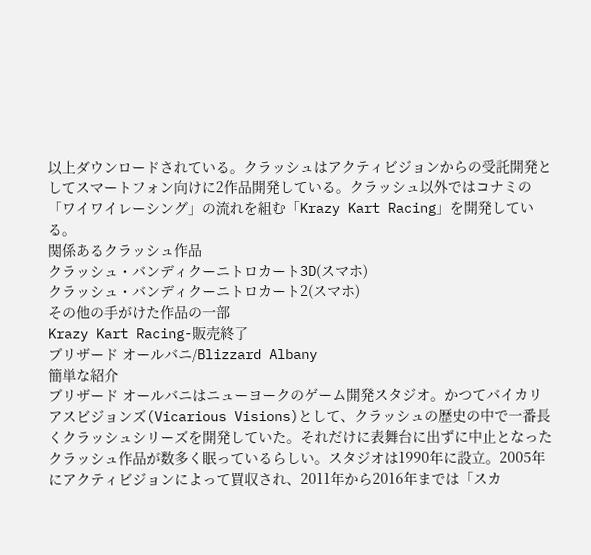以上ダウンロードされている。クラッシュはアクティビジョンからの受託開発としてスマートフォン向けに2作品開発している。クラッシュ以外ではコナミの「ワイワイレーシング」の流れを組む「Krazy Kart Racing」を開発している。
関係あるクラッシュ作品
クラッシュ・バンディクーニトロカート3D(スマホ)
クラッシュ・バンディクーニトロカート2(スマホ)
その他の手がけた作品の一部
Krazy Kart Racing-販売終了
ブリザード オールバニ/Blizzard Albany
簡単な紹介
ブリザード オールバニはニューヨークのゲーム開発スタジオ。かつてバイカリアスビジョンズ(Vicarious Visions)として、クラッシュの歴史の中で一番長くクラッシュシリーズを開発していた。それだけに表舞台に出ずに中止となったクラッシュ作品が数多く眠っているらしい。スタジオは1990年に設立。2005年にアクティビジョンによって買収され、2011年から2016年までは「スカ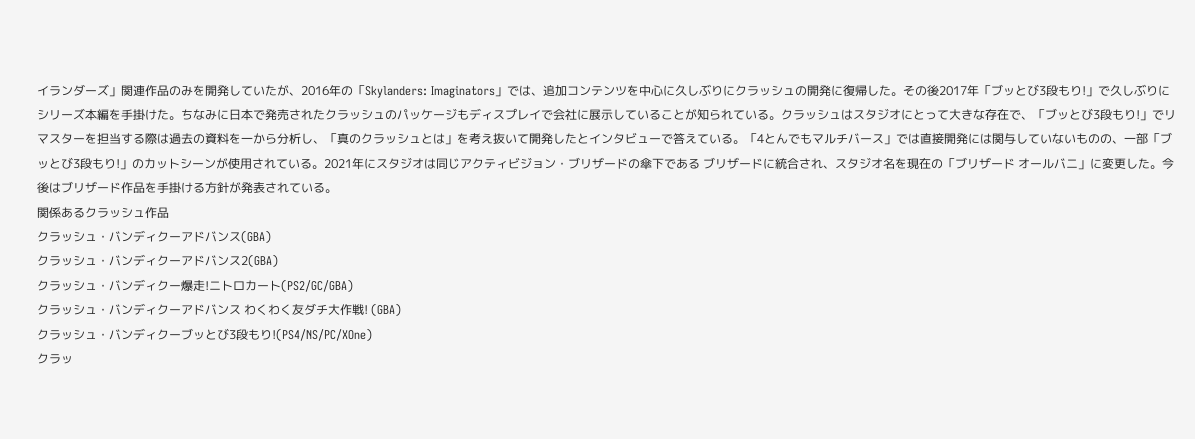イランダーズ」関連作品のみを開発していたが、2016年の「Skylanders: Imaginators」では、追加コンテンツを中心に久しぶりにクラッシュの開発に復帰した。その後2017年「ブッとび3段もり!」で久しぶりにシリーズ本編を手掛けた。ちなみに日本で発売されたクラッシュのパッケージもディスプレイで会社に展示していることが知られている。クラッシュはスタジオにとって大きな存在で、「ブッとび3段もり!」でリマスターを担当する際は過去の資料を一から分析し、「真のクラッシュとは」を考え抜いて開発したとインタビューで答えている。「4とんでもマルチバース」では直接開発には関与していないものの、一部「ブッとび3段もり!」のカットシーンが使用されている。2021年にスタジオは同じアクティビジョン・ブリザードの傘下である ブリザードに統合され、スタジオ名を現在の「ブリザード オールバニ」に変更した。今後はブリザード作品を手掛ける方針が発表されている。
関係あるクラッシュ作品
クラッシュ・バンディクーアドバンス(GBA)
クラッシュ・バンディクーアドバンス2(GBA)
クラッシュ・バンディクー爆走!ニトロカート(PS2/GC/GBA)
クラッシュ・バンディクーアドバンス わくわく友ダチ大作戦! (GBA)
クラッシュ・バンディクーブッとび3段もり!(PS4/NS/PC/XOne)
クラッ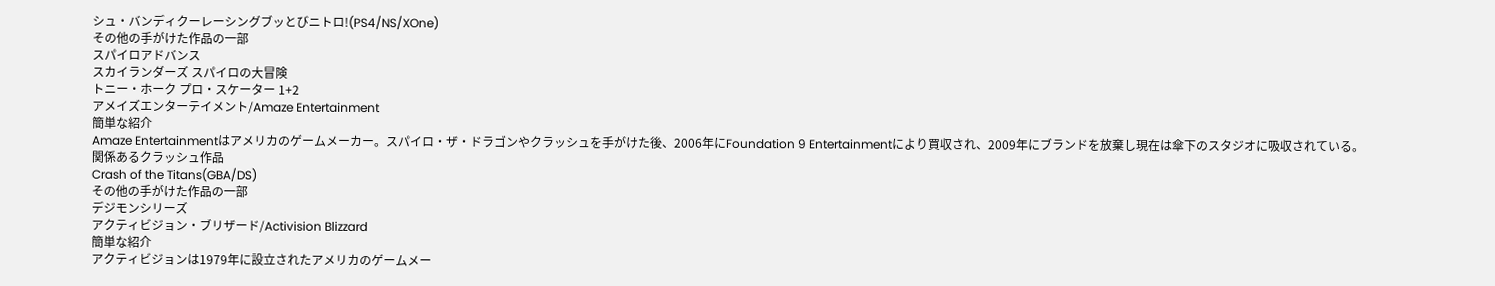シュ・バンディクーレーシングブッとびニトロ!(PS4/NS/XOne)
その他の手がけた作品の一部
スパイロアドバンス
スカイランダーズ スパイロの大冒険
トニー・ホーク プロ・スケーター 1+2
アメイズエンターテイメント/Amaze Entertainment
簡単な紹介
Amaze Entertainmentはアメリカのゲームメーカー。スパイロ・ザ・ドラゴンやクラッシュを手がけた後、2006年にFoundation 9 Entertainmentにより買収され、2009年にブランドを放棄し現在は傘下のスタジオに吸収されている。
関係あるクラッシュ作品
Crash of the Titans(GBA/DS)
その他の手がけた作品の一部
デジモンシリーズ
アクティビジョン・ブリザード/Activision Blizzard
簡単な紹介
アクティビジョンは1979年に設立されたアメリカのゲームメー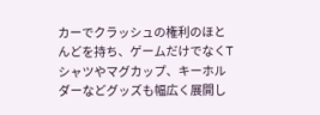カーでクラッシュの権利のほとんどを持ち、ゲームだけでなくTシャツやマグカップ、キーホルダーなどグッズも幅広く展開し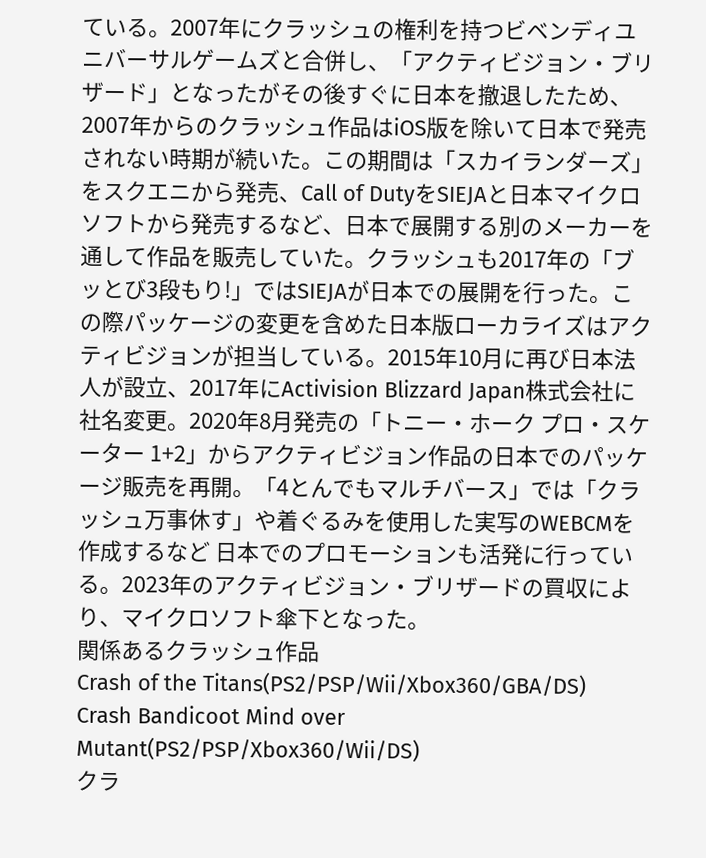ている。2007年にクラッシュの権利を持つビベンディユニバーサルゲームズと合併し、「アクティビジョン・ブリザード」となったがその後すぐに日本を撤退したため、2007年からのクラッシュ作品はiOS版を除いて日本で発売されない時期が続いた。この期間は「スカイランダーズ」をスクエニから発売、Call of DutyをSIEJAと日本マイクロソフトから発売するなど、日本で展開する別のメーカーを通して作品を販売していた。クラッシュも2017年の「ブッとび3段もり!」ではSIEJAが日本での展開を行った。この際パッケージの変更を含めた日本版ローカライズはアクティビジョンが担当している。2015年10月に再び日本法人が設立、2017年にActivision Blizzard Japan株式会社に社名変更。2020年8月発売の「トニー・ホーク プロ・スケーター 1+2」からアクティビジョン作品の日本でのパッケージ販売を再開。「4とんでもマルチバース」では「クラッシュ万事休す」や着ぐるみを使用した実写のWEBCMを作成するなど 日本でのプロモーションも活発に行っている。2023年のアクティビジョン・ブリザードの買収により、マイクロソフト傘下となった。
関係あるクラッシュ作品
Crash of the Titans(PS2/PSP/Wii/Xbox360/GBA/DS)
Crash Bandicoot Mind over Mutant(PS2/PSP/Xbox360/Wii/DS)
クラ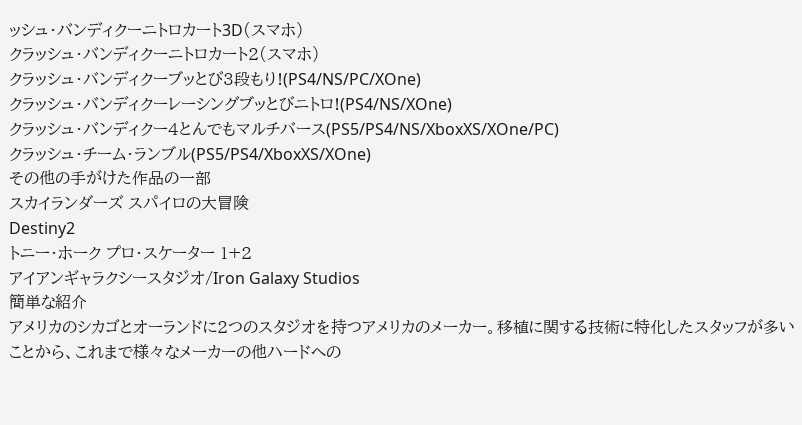ッシュ・バンディクーニトロカート3D(スマホ)
クラッシュ・バンディクーニトロカート2(スマホ)
クラッシュ・バンディクーブッとび3段もり!(PS4/NS/PC/XOne)
クラッシュ・バンディクーレーシングブッとびニトロ!(PS4/NS/XOne)
クラッシュ・バンディクー4とんでもマルチバース(PS5/PS4/NS/XboxXS/XOne/PC)
クラッシュ・チーム・ランブル(PS5/PS4/XboxXS/XOne)
その他の手がけた作品の一部
スカイランダーズ スパイロの大冒険
Destiny2
トニー・ホーク プロ・スケーター 1+2
アイアンギャラクシースタジオ/Iron Galaxy Studios
簡単な紹介
アメリカのシカゴとオーランドに2つのスタジオを持つアメリカのメーカー。移植に関する技術に特化したスタッフが多いことから、これまで様々なメーカーの他ハードへの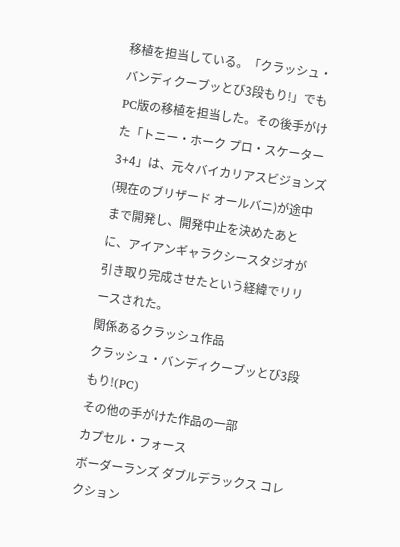移植を担当している。「クラッシュ・バンディクーブッとび3段もり!」でもPC版の移植を担当した。その後手がけた「トニー・ホーク プロ・スケーター 3+4」は、元々バイカリアスビジョンズ(現在のブリザード オールバニ)が途中まで開発し、開発中止を決めたあとに、アイアンギャラクシースタジオが引き取り完成させたという経緯でリリースされた。
関係あるクラッシュ作品
クラッシュ・バンディクーブッとび3段もり!(PC)
その他の手がけた作品の一部
カプセル・フォース
ボーダーランズ ダブルデラックス コレクション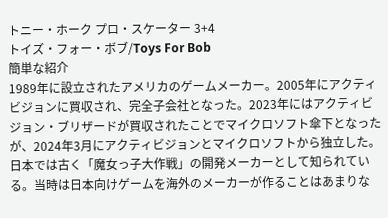トニー・ホーク プロ・スケーター 3+4
トイズ・フォー・ボブ/Toys For Bob
簡単な紹介
1989年に設立されたアメリカのゲームメーカー。2005年にアクティビジョンに買収され、完全子会社となった。2023年にはアクティビジョン・ブリザードが買収されたことでマイクロソフト傘下となったが、2024年3月にアクティビジョンとマイクロソフトから独立した。日本では古く「魔女っ子大作戦」の開発メーカーとして知られている。当時は日本向けゲームを海外のメーカーが作ることはあまりな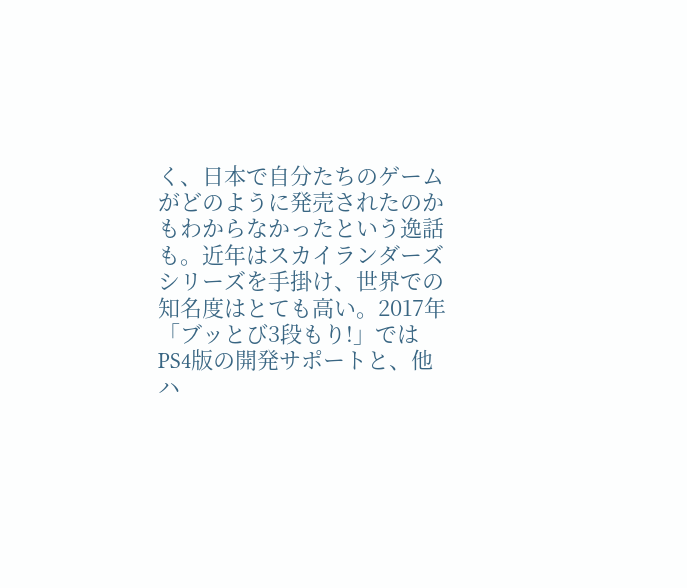く、日本で自分たちのゲームがどのように発売されたのかもわからなかったという逸話も。近年はスカイランダーズシリーズを手掛け、世界での知名度はとても高い。2017年「ブッとび3段もり!」ではPS4版の開発サポートと、他ハ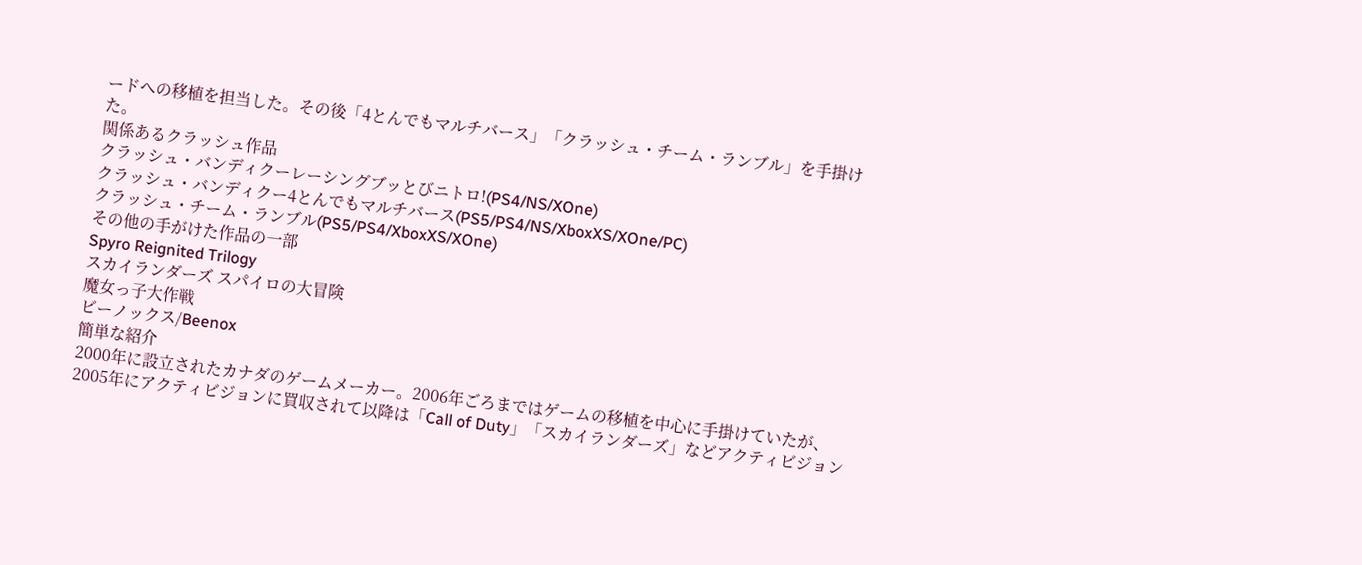ードへの移植を担当した。その後「4とんでもマルチバース」「クラッシュ・チーム・ランブル」を手掛けた。
関係あるクラッシュ作品
クラッシュ・バンディクーレーシングブッとびニトロ!(PS4/NS/XOne)
クラッシュ・バンディクー4とんでもマルチバース(PS5/PS4/NS/XboxXS/XOne/PC)
クラッシュ・チーム・ランブル(PS5/PS4/XboxXS/XOne)
その他の手がけた作品の一部
Spyro Reignited Trilogy
スカイランダーズ スパイロの大冒険
魔女っ子大作戦
ビーノックス/Beenox
簡単な紹介
2000年に設立されたカナダのゲームメーカー。2006年ごろまではゲームの移植を中心に手掛けていたが、2005年にアクティビジョンに買収されて以降は「Call of Duty」「スカイランダーズ」などアクティビジョン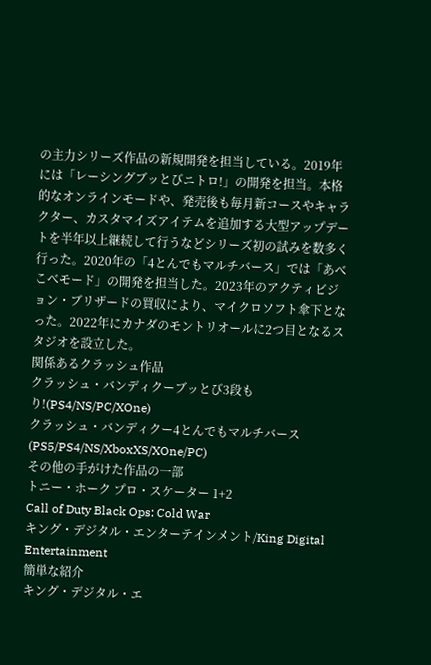の主力シリーズ作品の新規開発を担当している。2019年には「レーシングブッとびニトロ!」の開発を担当。本格的なオンラインモードや、発売後も毎月新コースやキャラクター、カスタマイズアイテムを追加する大型アップデートを半年以上継続して行うなどシリーズ初の試みを数多く行った。2020年の「4とんでもマルチバース」では「あべこべモード」の開発を担当した。2023年のアクティビジョン・ブリザードの買収により、マイクロソフト傘下となった。2022年にカナダのモントリオールに2つ目となるスタジオを設立した。
関係あるクラッシュ作品
クラッシュ・バンディクーブッとび3段もり!(PS4/NS/PC/XOne)
クラッシュ・バンディクー4とんでもマルチバース(PS5/PS4/NS/XboxXS/XOne/PC)
その他の手がけた作品の一部
トニー・ホーク プロ・スケーター 1+2
Call of Duty Black Ops: Cold War
キング・デジタル・エンターテインメント/King Digital Entertainment
簡単な紹介
キング・デジタル・エ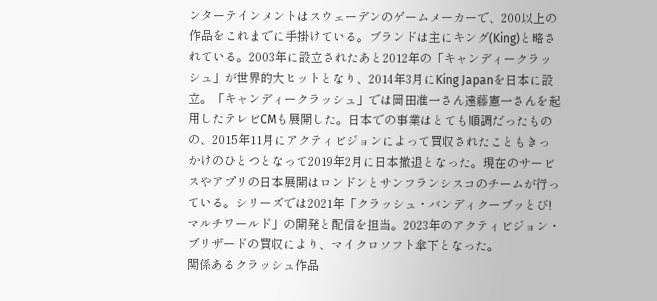ンターテインメントはスウェーデンのゲームメーカーで、200以上の作品をこれまでに手掛けている。ブランドは主にキング(King)と略されている。2003年に設立されたあと2012年の「キャンディークラッシュ」が世界的大ヒットとなり、2014年3月にKing Japanを日本に設立。「キャンディークラッシュ」では岡田准一さん遠藤憲一さんを起用したテレビCMも展開した。日本での事業はとても順調だったものの、2015年11月にアクティビジョンによって買収されたこともきっかけのひとつとなって2019年2月に日本撤退となった。現在のサービスやアプリの日本展開はロンドンとサンフランシスコのチームが行っている。シリーズでは2021年「クラッシュ・バンディクーブッとび!マルチワールド」の開発と配信を担当。2023年のアクティビジョン・ブリザードの買収により、マイクロソフト傘下となった。
関係あるクラッシュ作品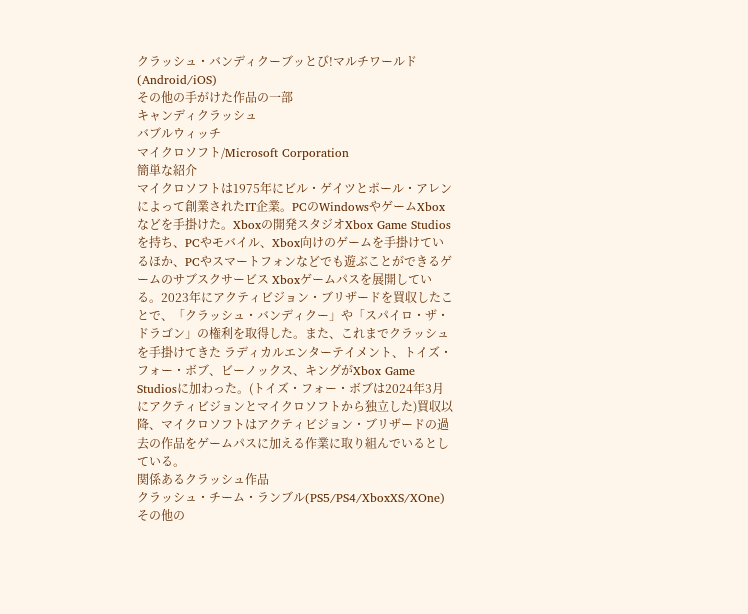クラッシュ・バンディクーブッとび!マルチワールド(Android/iOS)
その他の手がけた作品の一部
キャンディクラッシュ
バブルウィッチ
マイクロソフト/Microsoft Corporation
簡単な紹介
マイクロソフトは1975年にビル・ゲイツとポール・アレンによって創業されたIT企業。PCのWindowsやゲームXboxなどを手掛けた。Xboxの開発スタジオXbox Game Studiosを持ち、PCやモバイル、Xbox向けのゲームを手掛けているほか、PCやスマートフォンなどでも遊ぶことができるゲームのサブスクサービス Xboxゲームパスを展開している。2023年にアクティビジョン・ブリザードを買収したことで、「クラッシュ・バンディクー」や「スパイロ・ザ・ドラゴン」の権利を取得した。また、これまでクラッシュを手掛けてきた ラディカルエンターテイメント、トイズ・フォー・ボブ、ビーノックス、キングがXbox Game Studiosに加わった。(トイズ・フォー・ボブは2024年3月にアクティビジョンとマイクロソフトから独立した)買収以降、マイクロソフトはアクティビジョン・ブリザードの過去の作品をゲームパスに加える作業に取り組んでいるとしている。
関係あるクラッシュ作品
クラッシュ・チーム・ランブル(PS5/PS4/XboxXS/XOne)
その他の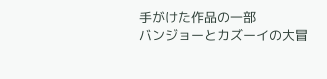手がけた作品の一部
バンジョーとカズーイの大冒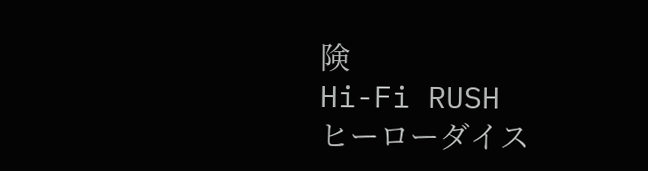険
Hi-Fi RUSH
ヒーローダイス